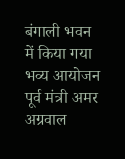बंगाली भवन में किया गया भव्य आयोजन पूर्व मंत्री अमर अग्रवाल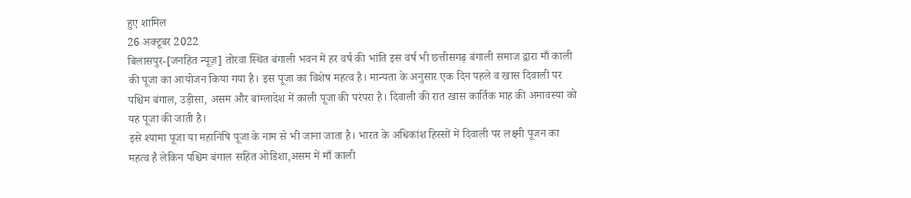हुए शामिल
26 अक्टूबर 2022
बिलासपुर-[जनहित न्यूज़] तोरवा स्थित बंगाली भवन में हर वर्ष की भांति इस वर्ष भी छत्तीसगढ़ बंगाली समाज द्वारा माँ काली की पूजा का आयोजन किया गया है। इस पूजा का विशेष महत्व है। मान्यता के अनुसार एक दिन पहले व खास दिवाली पर पश्चिम बंगाल, उड़ीसा, असम और बांग्लादेश में काली पूजा की परंपरा है। दिवाली की रात खास कार्तिक माह की अमावस्या को यह पूजा की जाती है।
इसे श्यामा पूजा या महानिषि पूजा के नाम से भी जाना जाता है। भारत के अधिकांश हिस्सों में दिवाली पर लक्ष्मी पूजन का महत्व है लेकिन पश्चिम बंगाल सहित ओडिशा,असम में माँ काली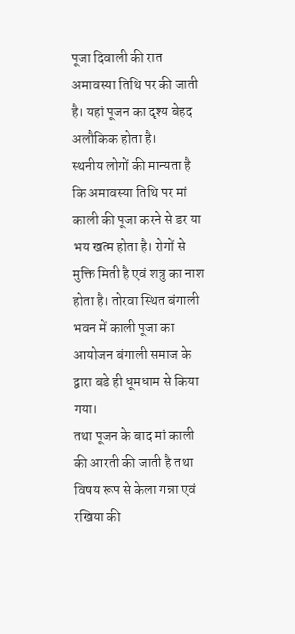पूजा दिवाली की रात अमावस्या तिथि पर की जाती है। यहां पूजन का दृश्य बेहद अलौकिक होता है।
स्थनीय लोगों की मान्यता है कि अमावस्या तिथि पर मां काली की पूजा करने से डर या भय खत्म होता है। रोगों से मुक्ति मिती है एवं शत्रु का नाश होता है। तोरवा स्थित बंगाली भवन में काली पूजा का आयोजन बंगाली समाज के द्वारा बडे ही धूमधाम से किया गया।
तथा पूजन के बाद मां काली की आरती की जाती है तथा विषय रूप से केला गन्ना एवं रखिया की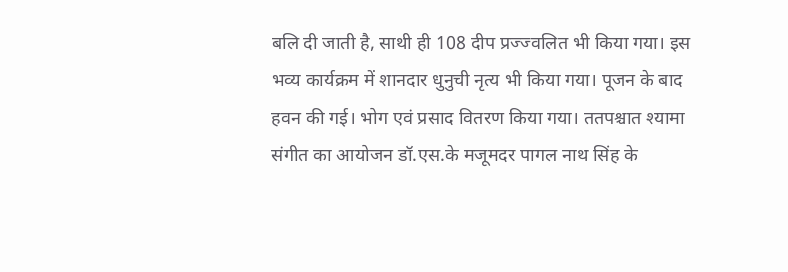बलि दी जाती है, साथी ही 108 दीप प्रज्ज्वलित भी किया गया। इस भव्य कार्यक्रम में शानदार धुनुची नृत्य भी किया गया। पूजन के बाद हवन की गई। भोग एवं प्रसाद वितरण किया गया। ततपश्चात श्यामा संगीत का आयोजन डॉ.एस.के मजूमदर पागल नाथ सिंह के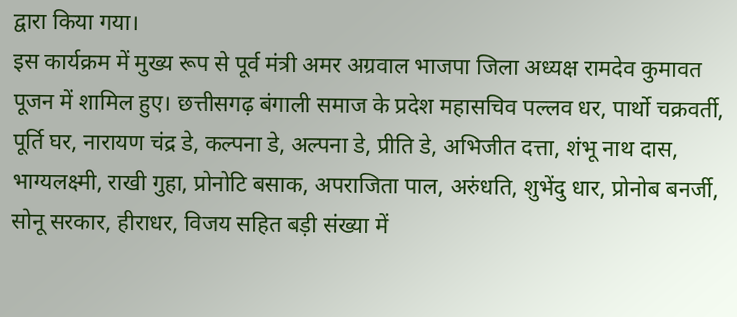द्वारा किया गया।
इस कार्यक्रम में मुख्य रूप से पूर्व मंत्री अमर अग्रवाल भाजपा जिला अध्यक्ष रामदेव कुमावत पूजन में शामिल हुए। छत्तीसगढ़ बंगाली समाज के प्रदेश महासचिव पल्लव धर, पार्थो चक्रवर्ती, पूर्ति घर, नारायण चंद्र डे, कल्पना डे, अल्पना डे, प्रीति डे, अभिजीत दत्ता, शंभू नाथ दास, भाग्यलक्ष्मी, राखी गुहा, प्रोनोटि बसाक, अपराजिता पाल, अरुंधति, शुभेंदु धार, प्रोनोब बनर्जी, सोनू सरकार, हीराधर, विजय सहित बड़ी संख्या में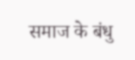समाज के बंधु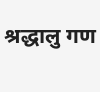श्रद्धालु गण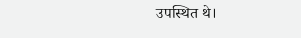उपस्थित थे।